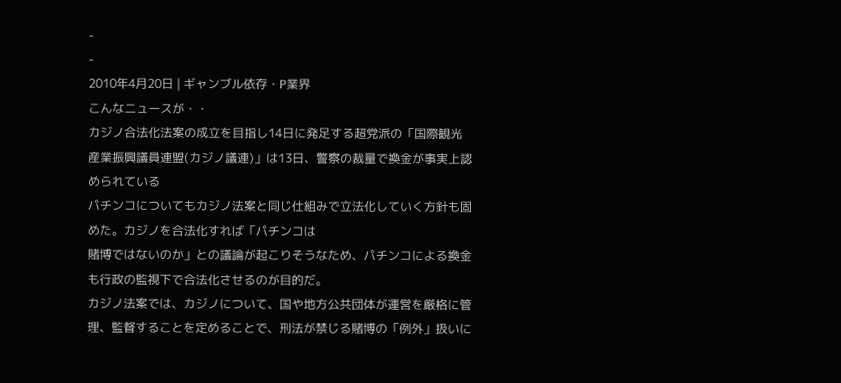-
-
2010年4月20日 | ギャンブル依存・P業界
こんなニュースが・・
カジノ合法化法案の成立を目指し14日に発足する超党派の「国際観光産業振興議員連盟(カジノ議連)」は13日、警察の裁量で換金が事実上認められている
パチンコについてもカジノ法案と同じ仕組みで立法化していく方針も固めた。カジノを合法化すれば「パチンコは
賭博ではないのか」との議論が起こりそうなため、パチンコによる換金も行政の監視下で合法化させるのが目的だ。
カジノ法案では、カジノについて、国や地方公共団体が運営を厳格に管理、監督することを定めることで、刑法が禁じる賭博の「例外」扱いに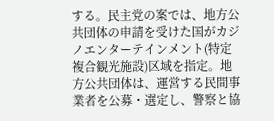する。民主党の案では、地方公共団体の申請を受けた国がカジノエンターテインメント(特定複合観光施設)区域を指定。地方公共団体は、運営する民間事業者を公募・選定し、警察と協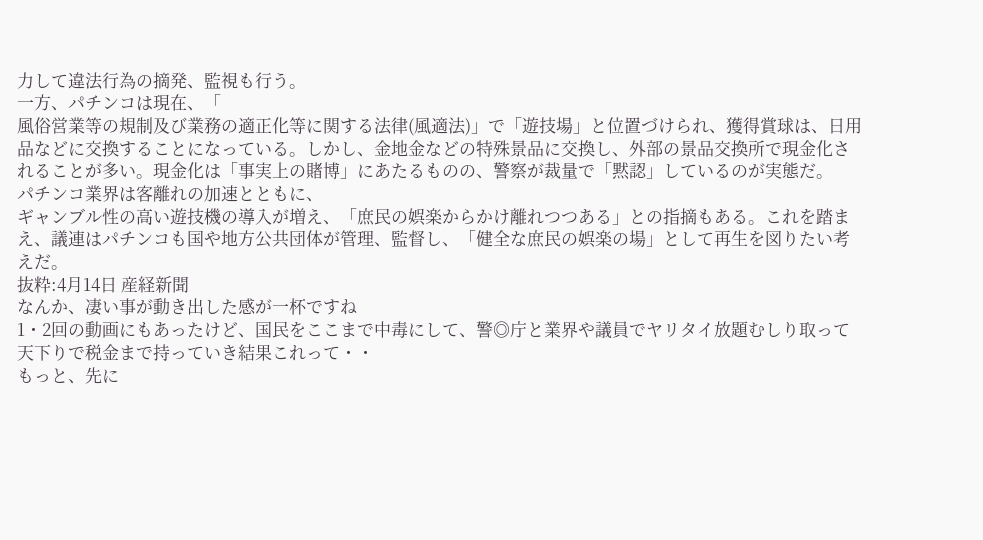力して違法行為の摘発、監視も行う。
一方、パチンコは現在、「
風俗営業等の規制及び業務の適正化等に関する法律(風適法)」で「遊技場」と位置づけられ、獲得賞球は、日用品などに交換することになっている。しかし、金地金などの特殊景品に交換し、外部の景品交換所で現金化されることが多い。現金化は「事実上の賭博」にあたるものの、警察が裁量で「黙認」しているのが実態だ。
パチンコ業界は客離れの加速とともに、
ギャンブル性の高い遊技機の導入が増え、「庶民の娯楽からかけ離れつつある」との指摘もある。これを踏まえ、議連はパチンコも国や地方公共団体が管理、監督し、「健全な庶民の娯楽の場」として再生を図りたい考えだ。
抜粋:4月14日 産経新聞
なんか、凄い事が動き出した感が一杯ですね
1・2回の動画にもあったけど、国民をここまで中毒にして、警◎庁と業界や議員でヤリタイ放題むしり取って天下りで税金まで持っていき結果これって・・
もっと、先に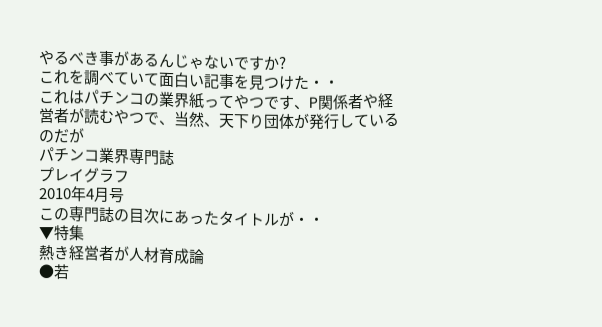やるべき事があるんじゃないですか?
これを調べていて面白い記事を見つけた・・
これはパチンコの業界紙ってやつです、P関係者や経営者が読むやつで、当然、天下り団体が発行しているのだが
パチンコ業界専門誌
プレイグラフ
2010年4月号
この専門誌の目次にあったタイトルが・・
▼特集
熱き経営者が人材育成論
●若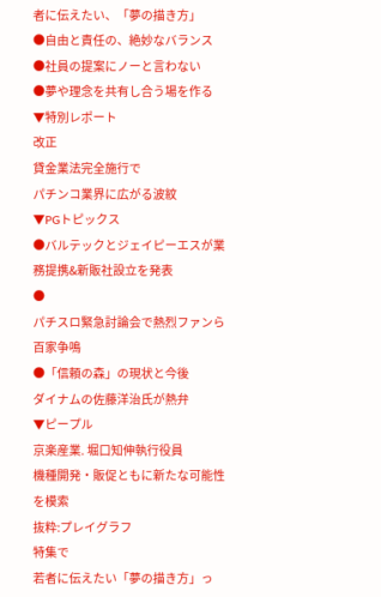者に伝えたい、「夢の描き方」
●自由と責任の、絶妙なバランス
●社員の提案にノーと言わない
●夢や理念を共有し合う場を作る
▼特別レポート
改正
貸金業法完全施行で
パチンコ業界に広がる波紋
▼PGトピックス
●バルテックとジェイピーエスが業務提携&新販社設立を発表
●
パチスロ緊急討論会で熱烈ファンら百家争鳴
●「信頼の森」の現状と今後
ダイナムの佐藤洋治氏が熱弁
▼ピープル
京楽産業. 堀口知伸執行役員
機種開発・販促ともに新たな可能性を模索
抜粋:プレイグラフ
特集で
若者に伝えたい「夢の描き方」っ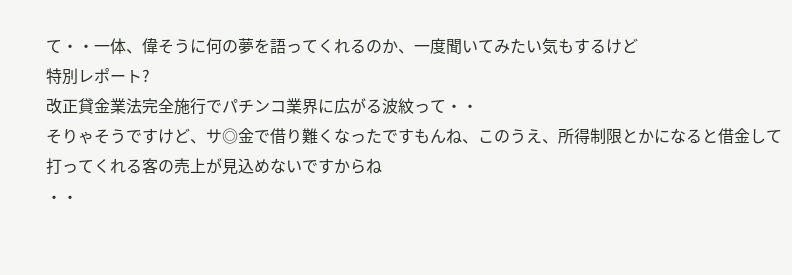て・・一体、偉そうに何の夢を語ってくれるのか、一度聞いてみたい気もするけど
特別レポート?
改正貸金業法完全施行でパチンコ業界に広がる波紋って・・
そりゃそうですけど、サ◎金で借り難くなったですもんね、このうえ、所得制限とかになると借金して打ってくれる客の売上が見込めないですからね
・・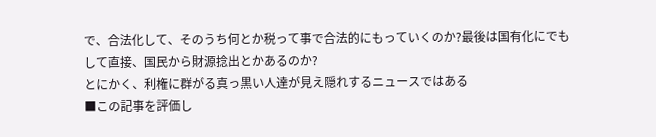で、合法化して、そのうち何とか税って事で合法的にもっていくのか?最後は国有化にでもして直接、国民から財源捻出とかあるのか?
とにかく、利権に群がる真っ黒い人達が見え隠れするニュースではある
■この記事を評価し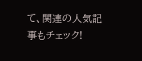て、関連の人気記事もチェック!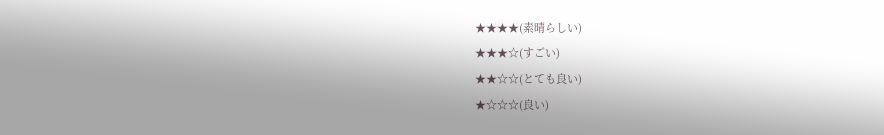★★★★(素晴らしい)
★★★☆(すごい)
★★☆☆(とても良い)
★☆☆☆(良い)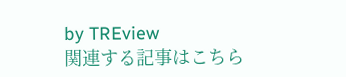by TREview
関連する記事はこちら